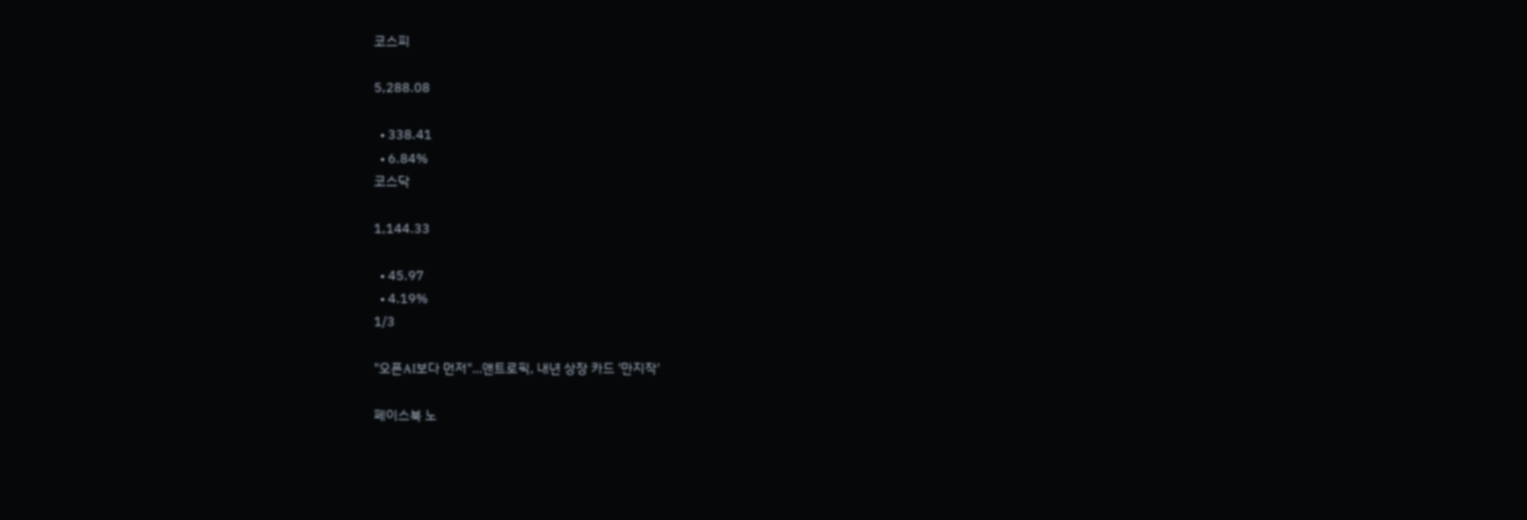코스피

5,288.08

  • 338.41
  • 6.84%
코스닥

1,144.33

  • 45.97
  • 4.19%
1/3

"오픈AI보다 먼저"…앤트로픽, 내년 상장 카드 '만지작'

페이스북 노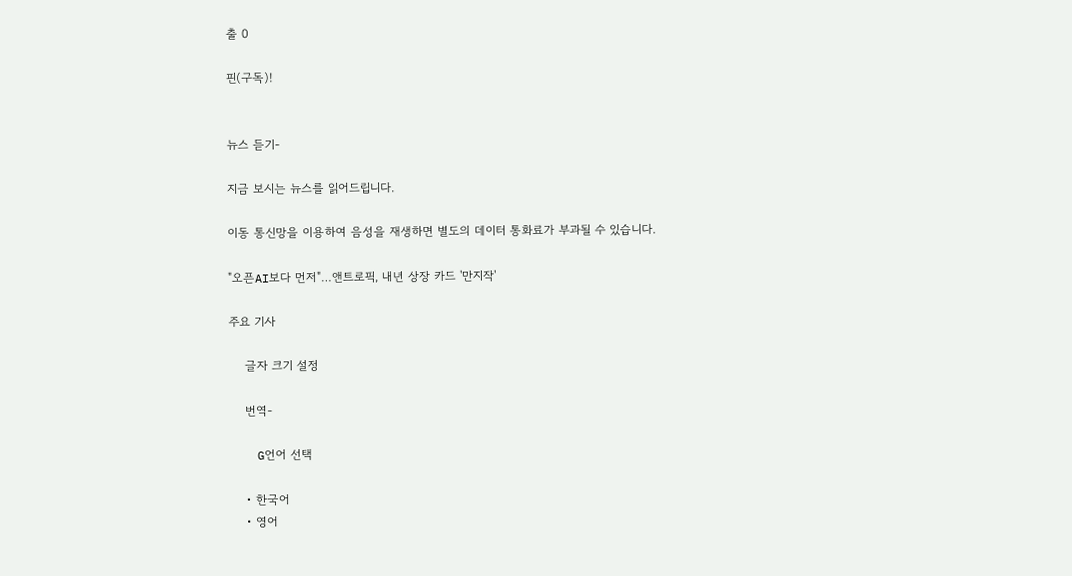출 0

핀(구독)!


뉴스 듣기-

지금 보시는 뉴스를 읽어드립니다.

이동 통신망을 이용하여 음성을 재생하면 별도의 데이터 통화료가 부과될 수 있습니다.

"오픈AI보다 먼저"…앤트로픽, 내년 상장 카드 '만지작'

주요 기사

    글자 크기 설정

    번역-

    G언어 선택

    • 한국어
    • 영어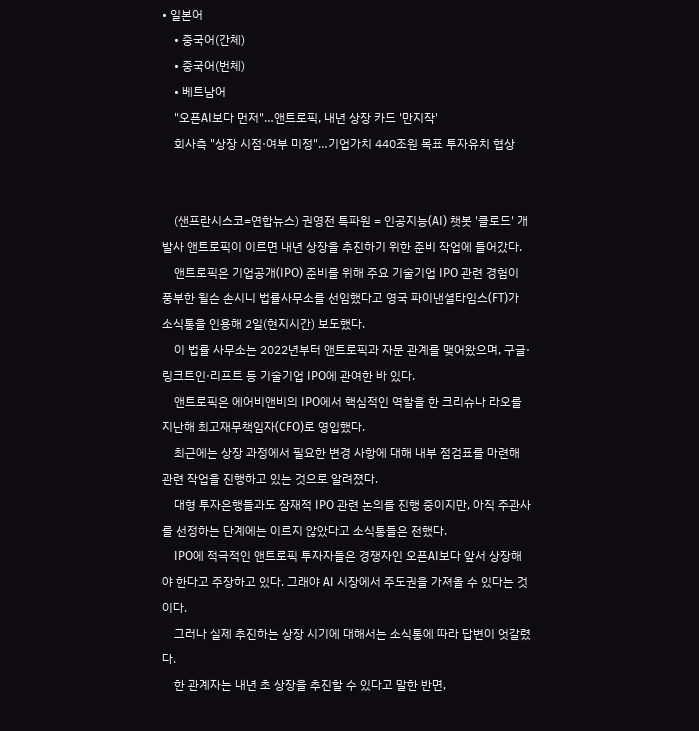• 일본어
    • 중국어(간체)
    • 중국어(번체)
    • 베트남어
    "오픈AI보다 먼저"…앤트로픽, 내년 상장 카드 '만지작'
    회사측 "상장 시점·여부 미정"…기업가치 440조원 목표 투자유치 협상


    (샌프란시스코=연합뉴스) 권영전 특파원 = 인공지능(AI) 챗봇 '클로드' 개발사 앤트로픽이 이르면 내년 상장을 추진하기 위한 준비 작업에 들어갔다.
    앤트로픽은 기업공개(IPO) 준비를 위해 주요 기술기업 IPO 관련 경험이 풍부한 윌슨 손시니 법률사무소를 선임했다고 영국 파이낸셜타임스(FT)가 소식통을 인용해 2일(현지시간) 보도했다.
    이 법률 사무소는 2022년부터 앤트로픽과 자문 관계를 맺어왔으며, 구글·링크트인·리프트 등 기술기업 IPO에 관여한 바 있다.
    앤트로픽은 에어비앤비의 IPO에서 핵심적인 역할을 한 크리슈나 라오를 지난해 최고재무책임자(CFO)로 영입했다.
    최근에는 상장 과정에서 필요한 변경 사항에 대해 내부 점검표를 마련해 관련 작업을 진행하고 있는 것으로 알려졌다.
    대형 투자은행들과도 잠재적 IPO 관련 논의를 진행 중이지만, 아직 주관사를 선정하는 단계에는 이르지 않았다고 소식통들은 전했다.
    IPO에 적극적인 앤트로픽 투자자들은 경쟁자인 오픈AI보다 앞서 상장해야 한다고 주장하고 있다. 그래야 AI 시장에서 주도권을 가져올 수 있다는 것이다.
    그러나 실제 추진하는 상장 시기에 대해서는 소식통에 따라 답변이 엇갈렸다.
    한 관계자는 내년 초 상장을 추진할 수 있다고 말한 반면,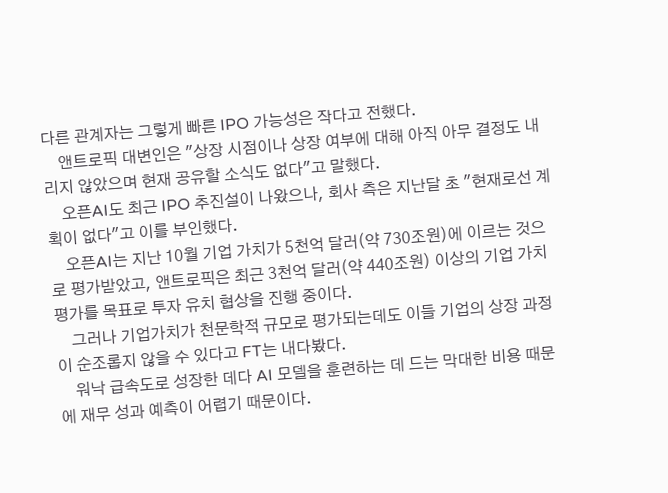다른 관계자는 그렇게 빠른 IPO 가능성은 작다고 전했다.
    앤트로픽 대변인은 "상장 시점이나 상장 여부에 대해 아직 아무 결정도 내리지 않았으며 현재 공유할 소식도 없다"고 말했다.
    오픈AI도 최근 IPO 추진설이 나왔으나, 회사 측은 지난달 초 "현재로선 계획이 없다"고 이를 부인했다.
    오픈AI는 지난 10월 기업 가치가 5천억 달러(약 730조원)에 이르는 것으로 평가받았고, 앤트로픽은 최근 3천억 달러(약 440조원) 이상의 기업 가치 평가를 목표로 투자 유치 협상을 진행 중이다.
    그러나 기업가치가 천문학적 규모로 평가되는데도 이들 기업의 상장 과정이 순조롭지 않을 수 있다고 FT는 내다봤다.
    워낙 급속도로 성장한 데다 AI 모델을 훈련하는 데 드는 막대한 비용 때문에 재무 성과 예측이 어렵기 때문이다.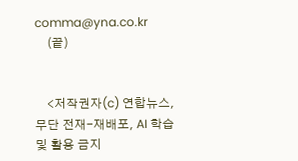comma@yna.co.kr
    (끝)


    <저작권자(c) 연합뉴스, 무단 전재-재배포, AI 학습 및 활용 금지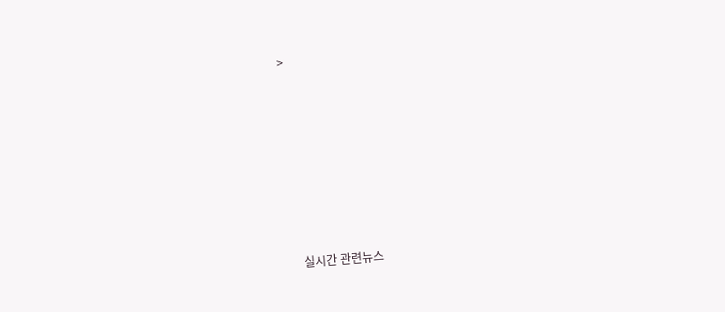>








    실시간 관련뉴스